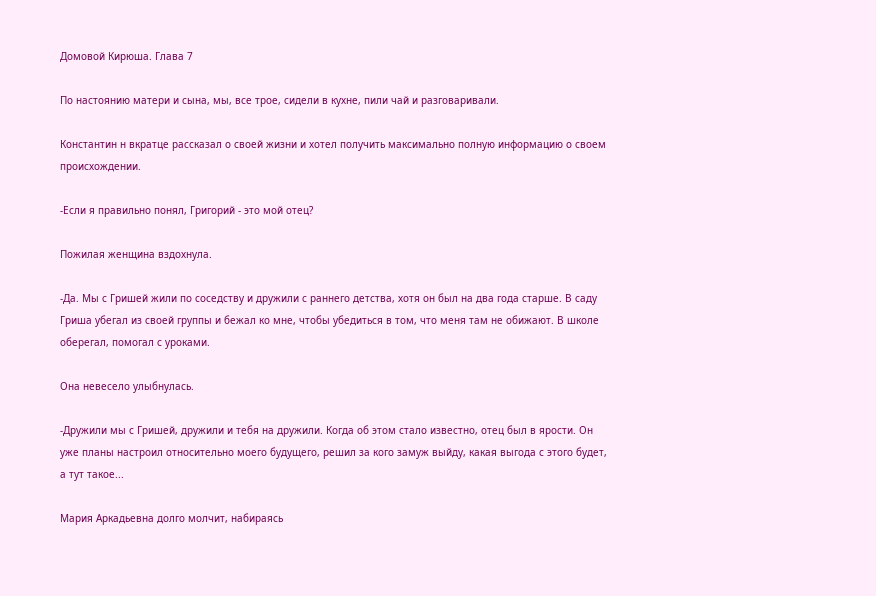Домовой Кирюша. Глава 7

По настоянию матери и сына, мы, все трое, сидели в кухне, пили чай и разговаривали.

Константин н вкратце рассказал о своей жизни и хотел получить максимально полную информацию о своем происхождении.

-Если я правильно понял, Григорий - это мой отец?

Пожилая женщина вздохнула.

-Да. Мы с Гришей жили по соседству и дружили с раннего детства, хотя он был на два года старше. В саду Гриша убегал из своей группы и бежал ко мне, чтобы убедиться в том, что меня там не обижают. В школе оберегал, помогал с уроками.

Она невесело улыбнулась.

-Дружили мы с Гришей, дружили и тебя на дружили. Когда об этом стало известно, отец был в ярости. Он уже планы настроил относительно моего будущего, решил за кого замуж выйду, какая выгода с этого будет, а тут такое...

Мария Аркадьевна долго молчит, набираясь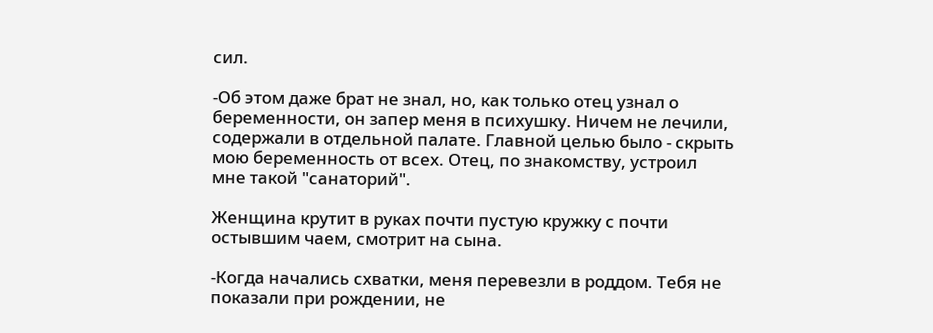сил.

-Об этом даже брат не знал, но, как только отец узнал о беременности, он запер меня в психушку. Ничем не лечили, содержали в отдельной палате. Главной целью было - скрыть мою беременность от всех. Отец, по знакомству, устроил мне такой "санаторий".

Женщина крутит в руках почти пустую кружку с почти остывшим чаем, смотрит на сына.

-Когда начались схватки, меня перевезли в роддом. Тебя не показали при рождении, не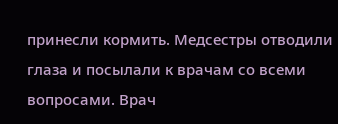принесли кормить. Медсестры отводили глаза и посылали к врачам со всеми вопросами. Врач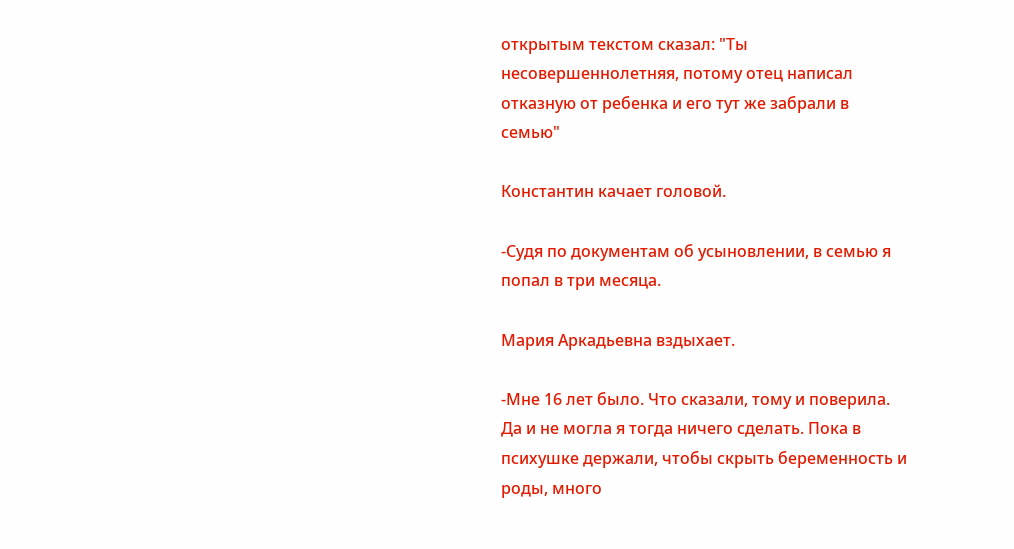открытым текстом сказал: "Ты несовершеннолетняя, потому отец написал отказную от ребенка и его тут же забрали в семью"

Константин качает головой.

-Судя по документам об усыновлении, в семью я попал в три месяца.

Мария Аркадьевна вздыхает.

-Мне 16 лет было. Что сказали, тому и поверила. Да и не могла я тогда ничего сделать. Пока в психушке держали, чтобы скрыть беременность и роды, много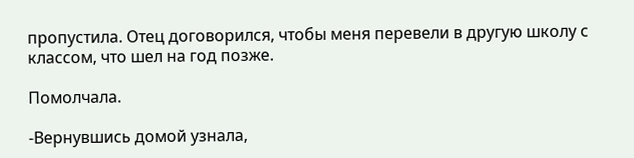пропустила. Отец договорился, чтобы меня перевели в другую школу с классом, что шел на год позже.

Помолчала.

-Вернувшись домой узнала,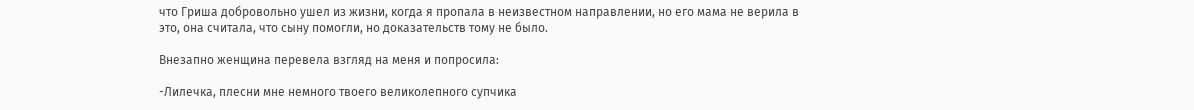что Гриша добровольно ушел из жизни, когда я пропала в неизвестном направлении, но его мама не верила в это, она считала, что сыну помогли, но доказательств тому не было.

Внезапно женщина перевела взгляд на меня и попросила:

-Лилечка, плесни мне немного твоего великолепного супчика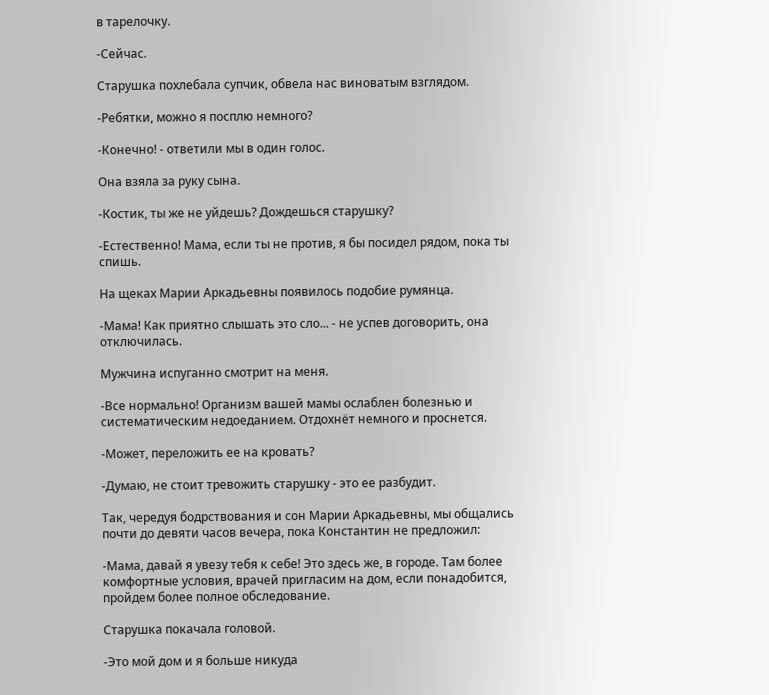в тарелочку.

-Сейчас.

Старушка похлебала супчик, обвела нас виноватым взглядом.

-Ребятки, можно я посплю немного?

-Конечно! - ответили мы в один голос.

Она взяла за руку сына.

-Костик, ты же не уйдешь? Дождешься старушку?

-Естественно! Мама, если ты не против, я бы посидел рядом, пока ты спишь.

На щеках Марии Аркадьевны появилось подобие румянца.

-Мама! Как приятно слышать это сло... - не успев договорить, она отключилась.

Мужчина испуганно смотрит на меня.

-Все нормально! Организм вашей мамы ослаблен болезнью и систематическим недоеданием. Отдохнёт немного и проснется.

-Может, переложить ее на кровать?

-Думаю, не стоит тревожить старушку - это ее разбудит.

Так, чередуя бодрствования и сон Марии Аркадьевны, мы общались почти до девяти часов вечера, пока Константин не предложил:

-Мама, давай я увезу тебя к себе! Это здесь же, в городе. Там более комфортные условия, врачей пригласим на дом, если понадобится, пройдем более полное обследование.

Старушка покачала головой.

-Это мой дом и я больше никуда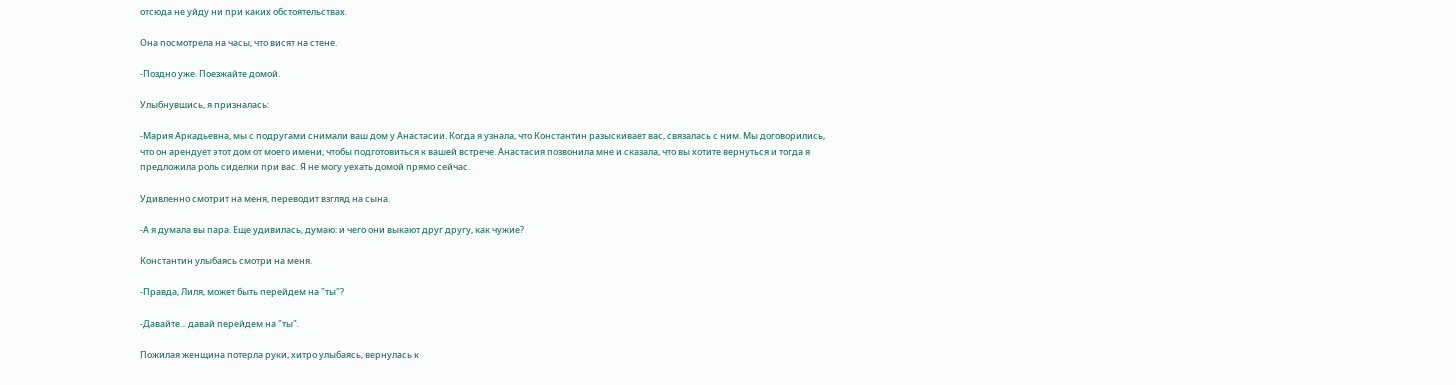отсюда не уйду ни при каких обстоятельствах.

Она посмотрела на часы, что висят на стене.

-Поздно уже. Поезжайте домой.

Улыбнувшись, я призналась:

-Мария Аркадьевна, мы с подругами снимали ваш дом у Анастасии. Когда я узнала, что Константин разыскивает вас, связалась с ним. Мы договорились, что он арендует этот дом от моего имени, чтобы подготовиться к вашей встрече. Анастасия позвонила мне и сказала, что вы хотите вернуться и тогда я предложила роль сиделки при вас. Я не могу уехать домой прямо сейчас.

Удивленно смотрит на меня, переводит взгляд на сына.

-А я думала вы пара. Еще удивилась, думаю: и чего они выкают друг другу, как чужие?

Константин улыбаясь смотри на меня.

-Правда, Лиля, может быть перейдем на "ты"?

-Давайте... давай перейдем на "ты".

Пожилая женщина потерла руки, хитро улыбаясь, вернулась к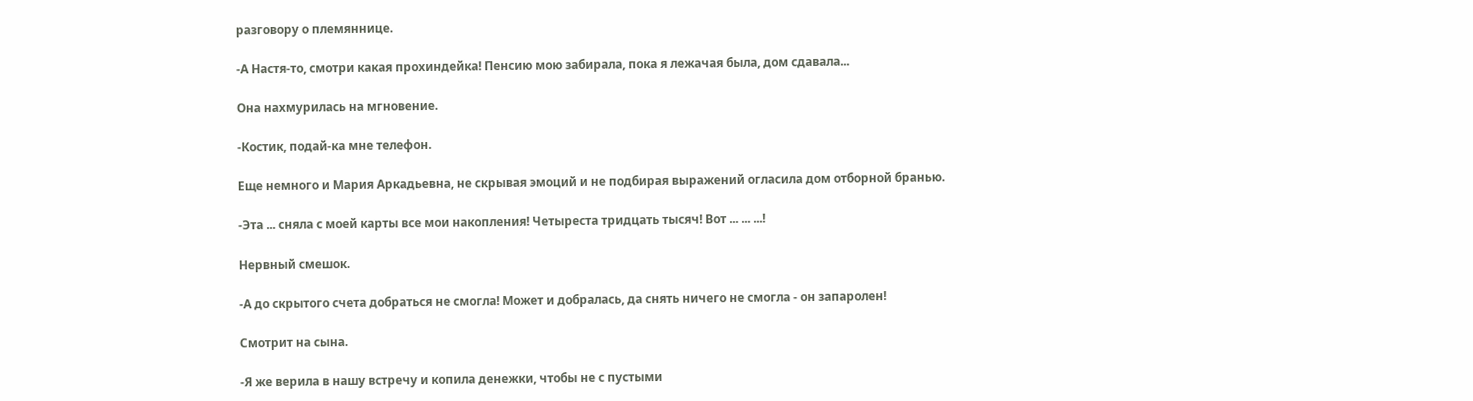разговору о племяннице.

-А Настя-то, смотри какая прохиндейка! Пенсию мою забирала, пока я лежачая была, дом сдавала...

Она нахмурилась на мгновение.

-Костик, подай-ка мне телефон.

Еще немного и Мария Аркадьевна, не скрывая эмоций и не подбирая выражений огласила дом отборной бранью.

-Эта ... сняла с моей карты все мои накопления! Четыреста тридцать тысяч! Вот ... ... ...!

Нервный смешок.

-А до скрытого счета добраться не смогла! Может и добралась, да снять ничего не смогла - он запаролен!

Смотрит на сына.

-Я же верила в нашу встречу и копила денежки, чтобы не с пустыми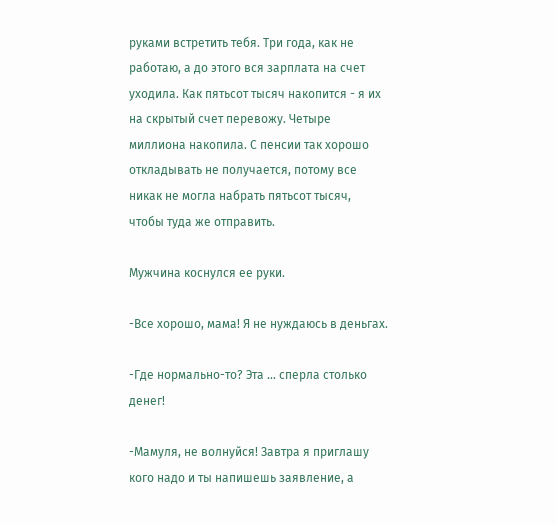руками встретить тебя. Три года, как не работаю, а до этого вся зарплата на счет уходила. Как пятьсот тысяч накопится - я их на скрытый счет перевожу. Четыре миллиона накопила. С пенсии так хорошо откладывать не получается, потому все никак не могла набрать пятьсот тысяч, чтобы туда же отправить.

Мужчина коснулся ее руки.

-Все хорошо, мама! Я не нуждаюсь в деньгах.

-Где нормально-то? Эта ... сперла столько денег!

-Мамуля, не волнуйся! Завтра я приглашу кого надо и ты напишешь заявление, а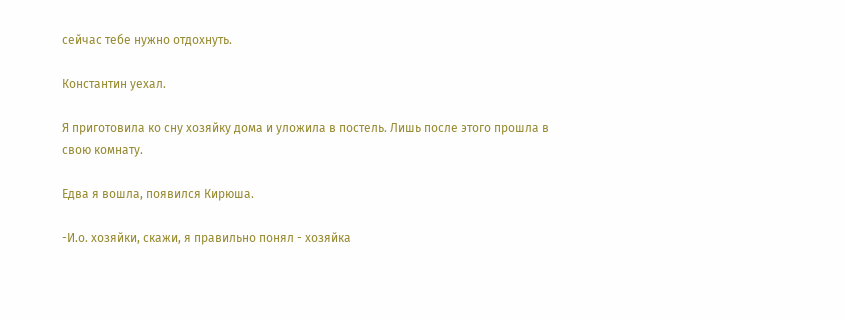сейчас тебе нужно отдохнуть.

Константин уехал.

Я приготовила ко сну хозяйку дома и уложила в постель. Лишь после этого прошла в свою комнату.

Едва я вошла, появился Кирюша.

-И.о. хозяйки, скажи, я правильно понял - хозяйка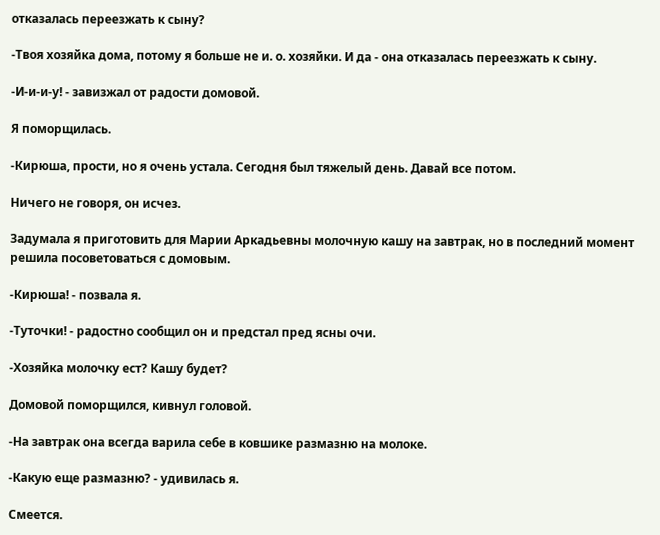отказалась переезжать к сыну?

-Твоя хозяйка дома, потому я больше не и. о. хозяйки. И да - она отказалась переезжать к сыну.

-И-и-и-у! - завизжал от радости домовой.

Я поморщилась.

-Кирюша, прости, но я очень устала. Сегодня был тяжелый день. Давай все потом.

Ничего не говоря, он исчез.

Задумала я приготовить для Марии Аркадьевны молочную кашу на завтрак, но в последний момент решила посоветоваться с домовым.

-Кирюша! - позвала я.

-Туточки! - радостно сообщил он и предстал пред ясны очи.

-Хозяйка молочку ест? Кашу будет?

Домовой поморщился, кивнул головой.

-На завтрак она всегда варила себе в ковшике размазню на молоке.

-Какую еще размазню? - удивилась я.

Смеется.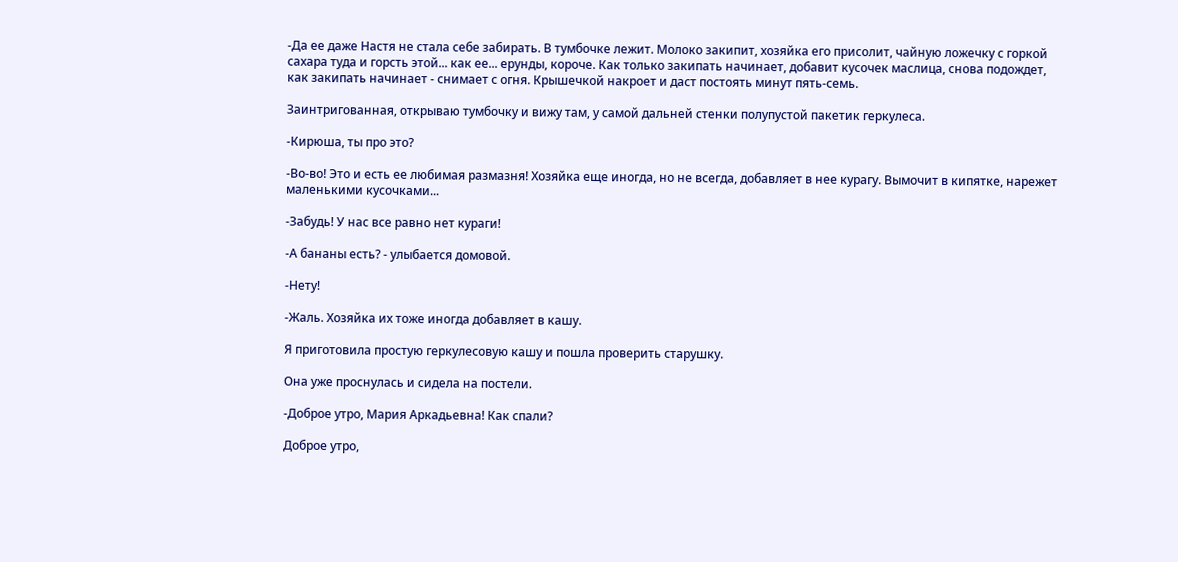-Да ее даже Настя не стала себе забирать. В тумбочке лежит. Молоко закипит, хозяйка его присолит, чайную ложечку с горкой сахара туда и горсть этой... как ее... ерунды, короче. Как только закипать начинает, добавит кусочек маслица, снова подождет, как закипать начинает - снимает с огня. Крышечкой накроет и даст постоять минут пять-семь.

Заинтригованная, открываю тумбочку и вижу там, у самой дальней стенки полупустой пакетик геркулеса.

-Кирюша, ты про это?

-Во-во! Это и есть ее любимая размазня! Хозяйка еще иногда, но не всегда, добавляет в нее курагу. Вымочит в кипятке, нарежет маленькими кусочками...

-Забудь! У нас все равно нет кураги!

-А бананы есть? - улыбается домовой.

-Нету!

-Жаль. Хозяйка их тоже иногда добавляет в кашу.

Я приготовила простую геркулесовую кашу и пошла проверить старушку.

Она уже проснулась и сидела на постели.

-Доброе утро, Мария Аркадьевна! Как спали?

Доброе утро,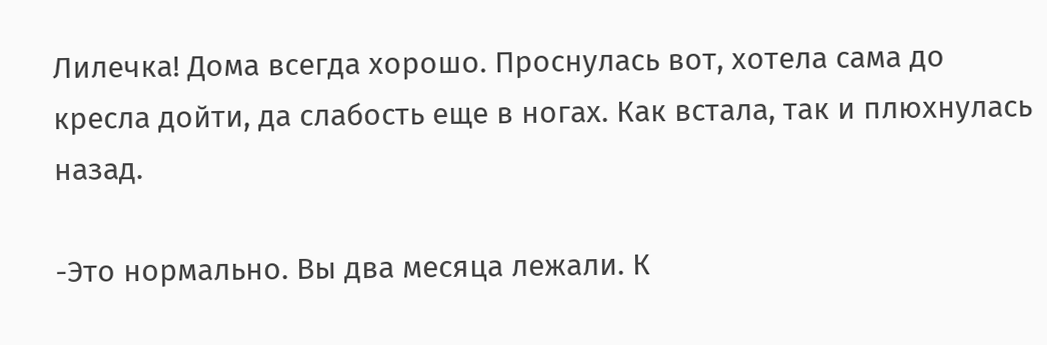Лилечка! Дома всегда хорошо. Проснулась вот, хотела сама до кресла дойти, да слабость еще в ногах. Как встала, так и плюхнулась назад.

-Это нормально. Вы два месяца лежали. К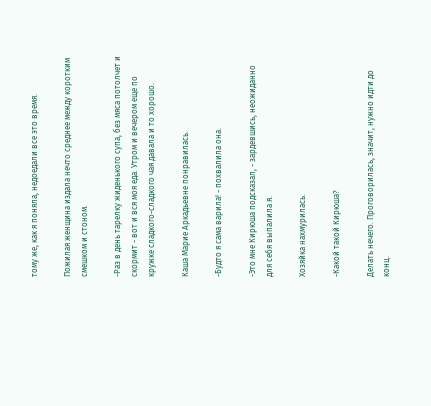тому же, как я поняла, недоедали все это время.

Пожилая женщина издала нечто среднее между коротким смешком и стоном.

-Раз в день тарелку жиденького супа, без мяса потолчет и скормит - вот и вся моя еда. Утром и вечером еще по кружке сладкого-сладкого чая давала и то хорошо.

Каша Марие Аркадьевне понравилась.

-Будто я сама варила! - похвалила она.

-Это мне Кирюша подсказал, - зардевшись, неожиданно для себя выпалила я.

Хозяйка нахмурилась.

-Какой такой Кирюша?

Делать нечего. Проговорилась, значит, нужно идти до конц.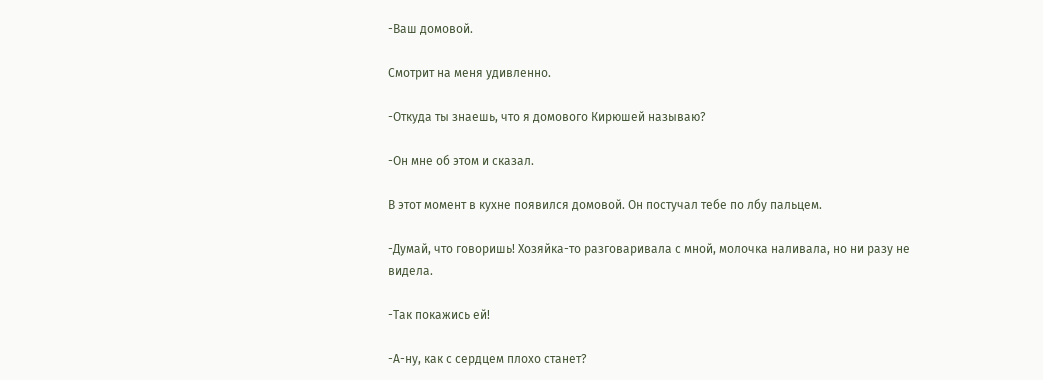-Ваш домовой.

Смотрит на меня удивленно.

-Откуда ты знаешь, что я домового Кирюшей называю?

-Он мне об этом и сказал.

В этот момент в кухне появился домовой. Он постучал тебе по лбу пальцем.

-Думай, что говоришь! Хозяйка-то разговаривала с мной, молочка наливала, но ни разу не видела.

-Так покажись ей!

-А-ну, как с сердцем плохо станет?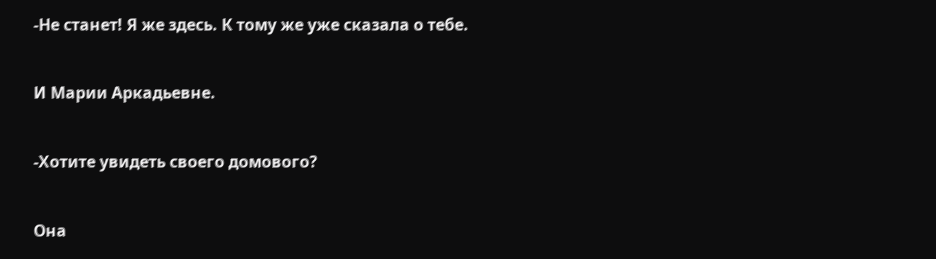-Не станет! Я же здесь. К тому же уже сказала о тебе.

И Марии Аркадьевне.

-Хотите увидеть своего домового?

Она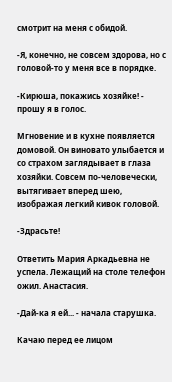смотрит на меня с обидой.

-Я, конечно, не совсем здорова, но с головой-то у меня все в порядке.

-Кирюша, покажись хозяйке! - прошу я в голос.

Мгновение и в кухне появляется домовой. Он виновато улыбается и со страхом заглядывает в глаза хозяйки. Совсем по-человечески, вытягивает вперед шею, изображая легкий кивок головой.

-Здрасьте!

Ответить Мария Аркадьевна не успела. Лежащий на столе телефон ожил. Анастасия.

-Дай-ка я ей... - начала старушка.

Качаю перед ее лицом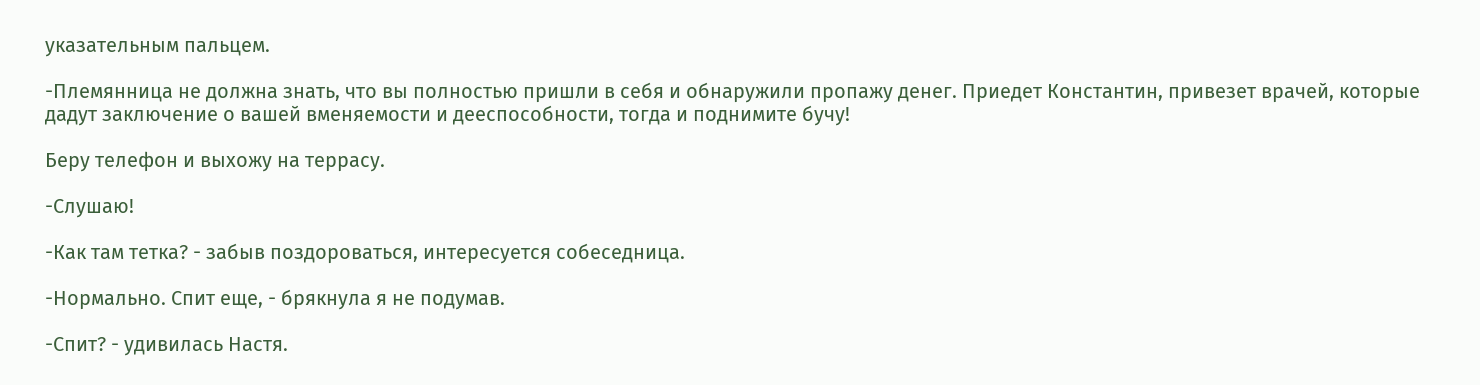указательным пальцем.

-Племянница не должна знать, что вы полностью пришли в себя и обнаружили пропажу денег. Приедет Константин, привезет врачей, которые дадут заключение о вашей вменяемости и дееспособности, тогда и поднимите бучу!

Беру телефон и выхожу на террасу.

-Слушаю!

-Как там тетка? - забыв поздороваться, интересуется собеседница.

-Нормально. Спит еще, - брякнула я не подумав.

-Спит? - удивилась Настя.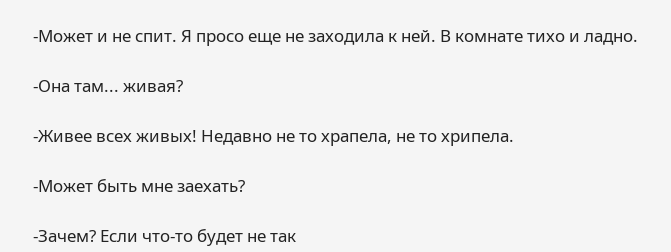-Может и не спит. Я просо еще не заходила к ней. В комнате тихо и ладно.

-Она там... живая?

-Живее всех живых! Недавно не то храпела, не то хрипела.

-Может быть мне заехать?

-Зачем? Если что-то будет не так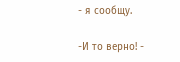- я сообщу.

-И то верно! -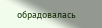обрадовалась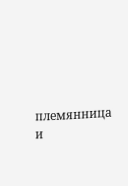племянница и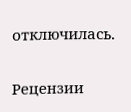отключилась.


Рецензии